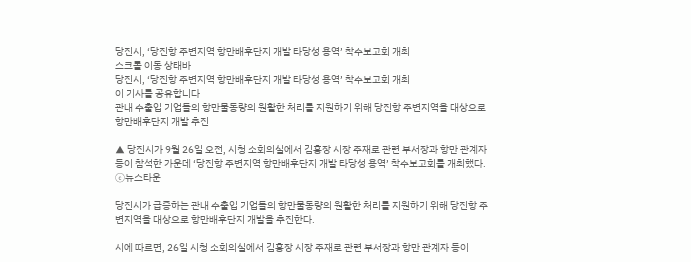당진시, ‘당진항 주변지역 항만배후단지 개발 타당성 용역’ 착수보고회 개최
스크롤 이동 상태바
당진시, ‘당진항 주변지역 항만배후단지 개발 타당성 용역’ 착수보고회 개최
이 기사를 공유합니다
관내 수출입 기업들의 항만물동량의 원활한 처리를 지원하기 위해 당진항 주변지역을 대상으로 항만배후단지 개발 추진

▲ 당진시가 9월 26일 오전, 시청 소회의실에서 김홍장 시장 주재로 관련 부서장과 항만 관계자 등이 참석한 가운데 ‘당진항 주변지역 항만배후단지 개발 타당성 용역’ 착수보고회를 개최했다. ⓒ뉴스타운

당진시가 급증하는 관내 수출입 기업들의 항만물동량의 원활한 처리를 지원하기 위해 당진항 주변지역을 대상으로 항만배후단지 개발을 추진한다.

시에 따르면, 26일 시청 소회의실에서 김홍장 시장 주재로 관련 부서장과 항만 관계자 등이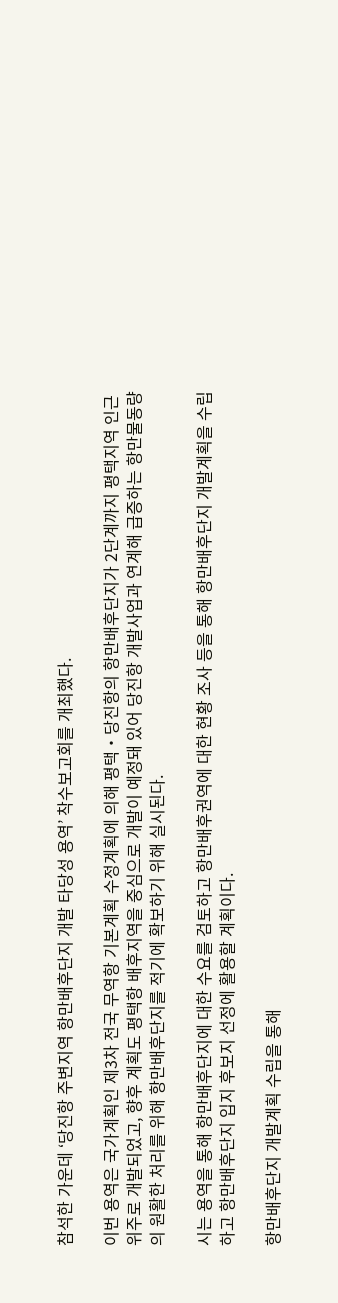참석한 가운데 ‘당진항 주변지역 항만배후단지 개발 타당성 용역’ 착수보고회를 개최했다.

이번 용역은 국가계획인 제3차 전국 무역항 기본계획 수정계획에 의해 평택‧당진항의 항만배후단지가 2단계까지 평택지역 인근 위주로 개발되었고, 향후 계획도 평택항 배후지역을 중심으로 개발이 예정돼 있어 당진항 개발사업과 연계해 급증하는 항만물동량의 원활한 처리를 위해 항만배후단지를 적기에 확보하기 위해 실시된다.

시는 용역을 통해 항만배후단지에 대한 수요를 검토하고 항만배후권역에 대한 현황 조사 등을 통해 항만배후단지 개발계획을 수립하고 항만배후단지 입지 후보지 선정에 활용할 계획이다.

항만배후단지 개발계획 수립을 통해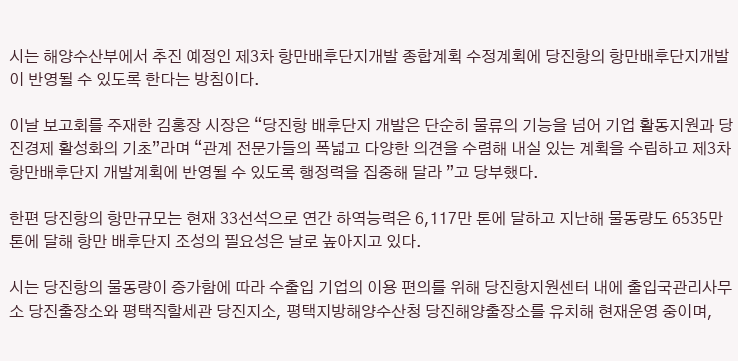시는 해양수산부에서 추진 예정인 제3차 항만배후단지개발 종합계획 수정계획에 당진항의 항만배후단지개발이 반영될 수 있도록 한다는 방침이다.

이날 보고회를 주재한 김홍장 시장은 “당진항 배후단지 개발은 단순히 물류의 기능을 넘어 기업 활동지원과 당진경제 활성화의 기초”라며 “관계 전문가들의 폭넓고 다양한 의견을 수렴해 내실 있는 계획을 수립하고 제3차 항만배후단지 개발계획에 반영될 수 있도록 행정력을 집중해 달라 ”고 당부했다.

한편 당진항의 항만규모는 현재 33선석으로 연간 하역능력은 6,117만 톤에 달하고 지난해 물동량도 6535만 톤에 달해 항만 배후단지 조성의 필요성은 날로 높아지고 있다.

시는 당진항의 물동량이 증가함에 따라 수출입 기업의 이용 편의를 위해 당진항지원센터 내에 출입국관리사무소 당진출장소와 평택직할세관 당진지소, 평택지방해양수산청 당진해양출장소를 유치해 현재운영 중이며,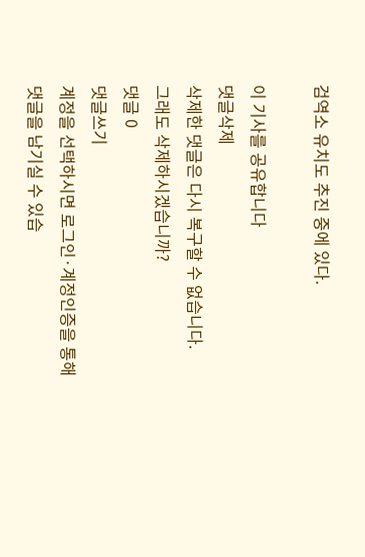검역소 유치도 추진 중에 있다.

이 기사를 공유합니다
댓글삭제
삭제한 댓글은 다시 복구할 수 없습니다.
그래도 삭제하시겠습니까?
댓글 0
댓글쓰기
계정을 선택하시면 로그인·계정인증을 통해
댓글을 남기실 수 있습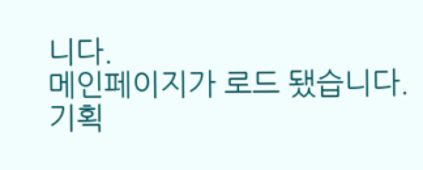니다.
메인페이지가 로드 됐습니다.
기획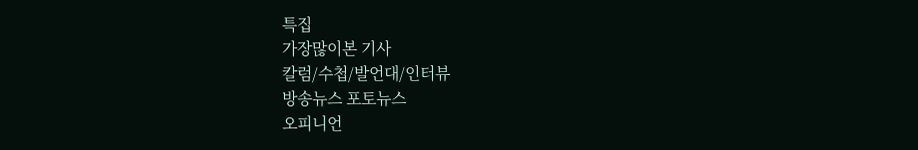특집
가장많이본 기사
칼럼/수첩/발언대/인터뷰
방송뉴스 포토뉴스
오피니언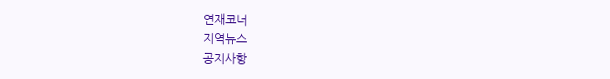연재코너
지역뉴스
공지사항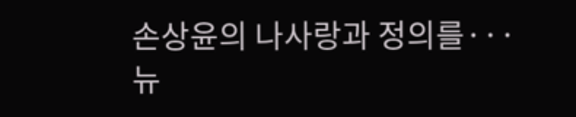손상윤의 나사랑과 정의를···
뉴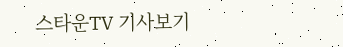스타운TV 기사보기